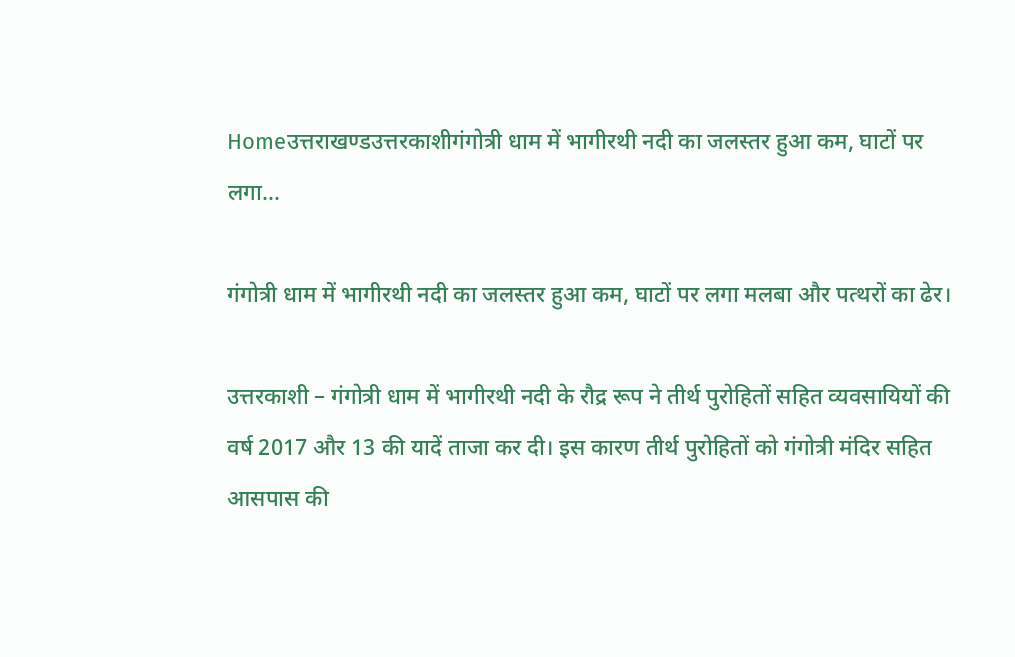Homeउत्तराखण्डउत्तरकाशीगंगोत्री धाम में भागीरथी नदी का जलस्तर हुआ कम, घाटों पर लगा...

गंगोत्री धाम में भागीरथी नदी का जलस्तर हुआ कम, घाटों पर लगा मलबा और पत्थरों का ढेर।

उत्तरकाशी – गंगोत्री धाम में भागीरथी नदी के रौद्र रूप ने तीर्थ पुरोहितों सहित व्यवसायियों की वर्ष 2017 और 13 की यादें ताजा कर दी। इस कारण तीर्थ पुरोहितों को गंगोत्री मंदिर सहित आसपास की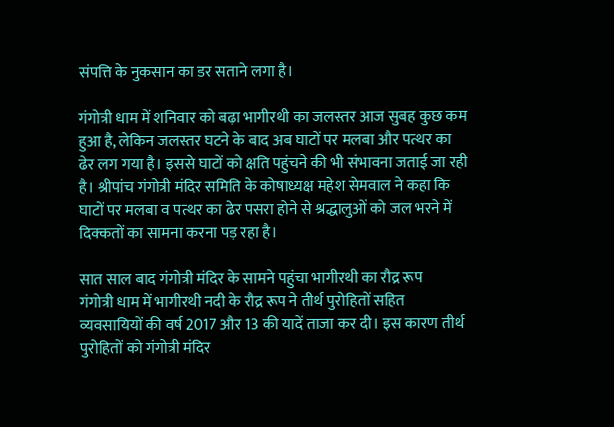संपत्ति के नुकसान का डर सताने लगा है।

गंगोत्री धाम में शनिवार को बढ़ा भागीरथी का जलस्तर आज सुबह कुछ कम हुआ है, लेकिन जलस्तर घटने के बाद अब घाटों पर मलबा और पत्थर का ढेर लग गया है। इससे घाटों को क्षति पहुंचने की भी संभावना जताई जा रही है। श्रीपांच गंगोत्री मंदिर समिति के कोषाध्यक्ष महेश सेमवाल ने कहा कि घाटों पर मलबा व पत्थर का ढेर पसरा होने से श्रद्धालुओं को जल भरने में दिक्कतों का सामना करना पड़ रहा है।

सात साल बाद गंगोत्री मंदिर के सामने पहुंचा भागीरथी का रौद्र रूप
गंगोत्री धाम में भागीरथी नदी के रौद्र रूप ने तीर्थ पुरोहितों सहित व्यवसायियों की वर्ष 2017 और 13 की यादें ताजा कर दी। इस कारण तीर्थ पुरोहितों को गंगोत्री मंदिर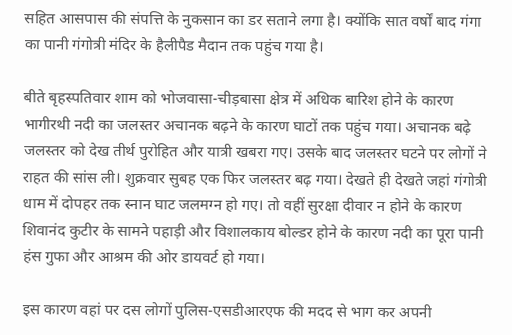सहित आसपास की संपत्ति के नुकसान का डर सताने लगा है। क्योंकि सात वर्षों बाद गंगा का पानी गंगोत्री मंदिर के हैलीपैड मैदान तक पहुंच गया है।

बीते बृहस्पतिवार शाम को भोजवासा-चीड़बासा क्षेत्र में अधिक बारिश होने के कारण भागीरथी नदी का जलस्तर अचानक बढ़ने के कारण घाटों तक पहुंच गया। अचानक बढ़े जलस्तर को देख तीर्थ पुरोहित और यात्री खबरा गए। उसके बाद जलस्तर घटने पर लोगों ने राहत की सांस ली। शुक्रवार सुबह एक फिर जलस्तर बढ़ गया। देखते ही देखते जहां गंगोत्री धाम में दोपहर तक स्नान घाट जलमग्न हो गए। तो वहीं सुरक्षा दीवार न होने के कारण शिवानंद कुटीर के सामने पहाड़ी और विशालकाय बोल्डर होने के कारण नदी का पूरा पानी हंस गुफा और आश्रम की ओर डायवर्ट हो गया।

इस कारण वहां पर दस लोगों पुलिस-एसडीआरएफ की मदद से भाग कर अपनी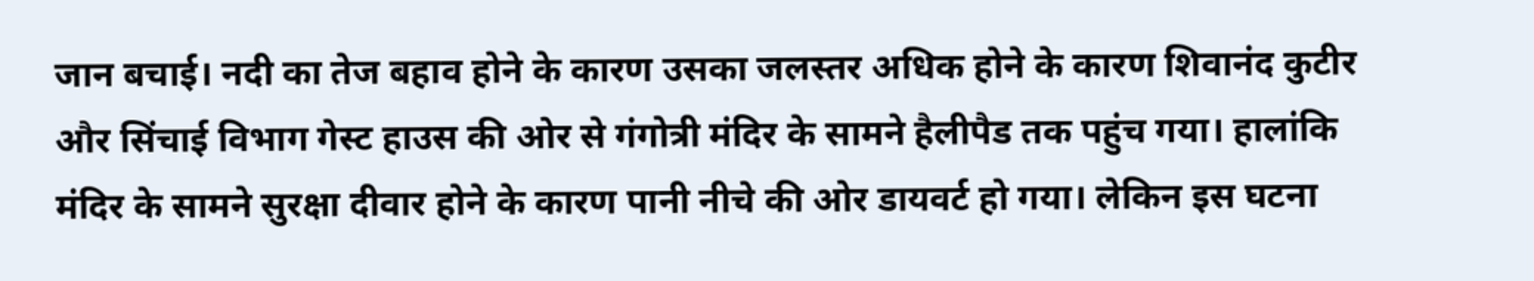जान बचाई। नदी का तेज बहाव होने के कारण उसका जलस्तर अधिक होने के कारण शिवानंद कुटीर और सिंचाई विभाग गेस्ट हाउस की ओर से गंगोत्री मंदिर के सामने हैलीपैड तक पहुंच गया। हालांकि मंदिर के सामने सुरक्षा दीवार होने के कारण पानी नीचे की ओर डायवर्ट हो गया। लेकिन इस घटना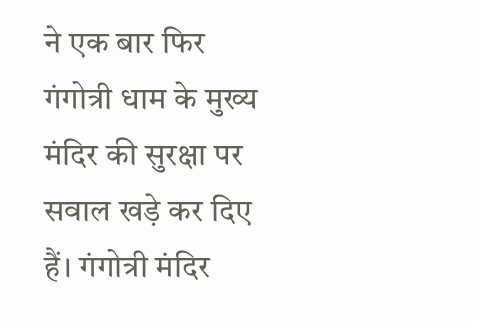ने एक बार फिर गंगोत्री धाम के मुख्य मंदिर की सुरक्षा पर सवाल खड़े कर दिए हैं। गंगोत्री मंदिर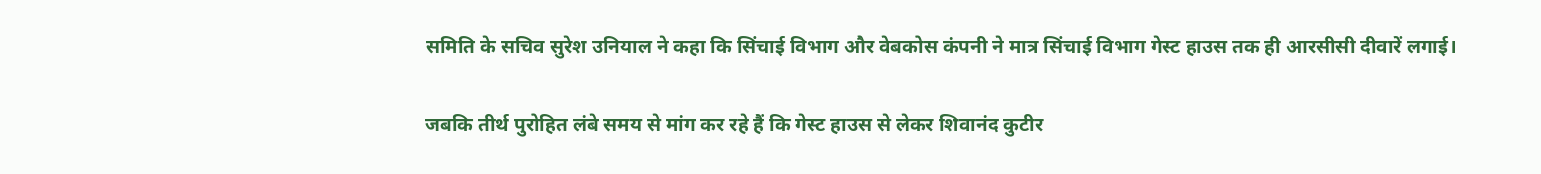समिति के सचिव सुरेश उनियाल ने कहा कि सिंचाई विभाग और वेबकोस कंपनी ने मात्र सिंचाई विभाग गेस्ट हाउस तक ही आरसीसी दीवारें लगाई।

जबकि तीर्थ पुरोहित लंबे समय से मांग कर रहे हैं कि गेस्ट हाउस से लेकर शिवानंद कुटीर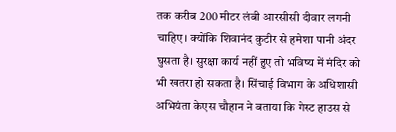तक करीब 200 मीटर लंबी आरसीसी दीवार लगनी चाहिए। क्योंकि शिवानंद कुटीर से हमेशा पानी अंदर घुसता है। सुरक्षा कार्य नहीं हुए तो भविष्य में मंदिर को भी खतरा हो सकता है। सिंचाई विभाग के अधिशासी अभियंता केएस चौहान ने बताया कि गेस्ट हाउस से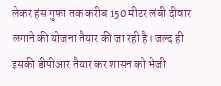लेकर हंस गुफा तक करीब 150 मीटर लंबी दीवार लगाने की योजना तैयार की जा रही है। जल्द ही इसकी डीपीआर तैयार कर शासन को भेजी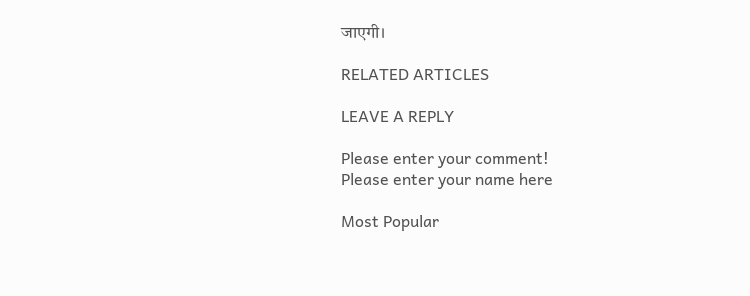जाएगी।

RELATED ARTICLES

LEAVE A REPLY

Please enter your comment!
Please enter your name here

Most Popular